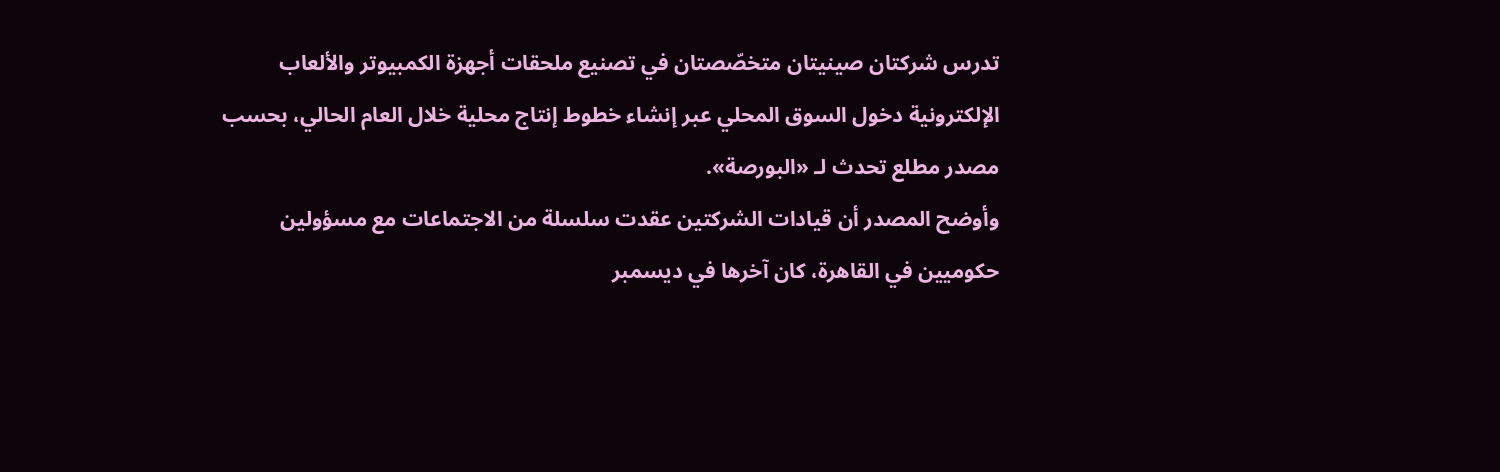تدرس شركتان صينيتان متخصّصتان في تصنيع ملحقات أجهزة الكمبيوتر والألعاب الإلكترونية دخول السوق المحلي عبر إنشاء خطوط إنتاج محلية خلال العام الحالي، بحسب مصدر مطلع تحدث لـ «البورصة».
وأوضح المصدر أن قيادات الشركتين عقدت سلسلة من الاجتماعات مع مسؤولين حكوميين في القاهرة، كان آخرها في ديسمبر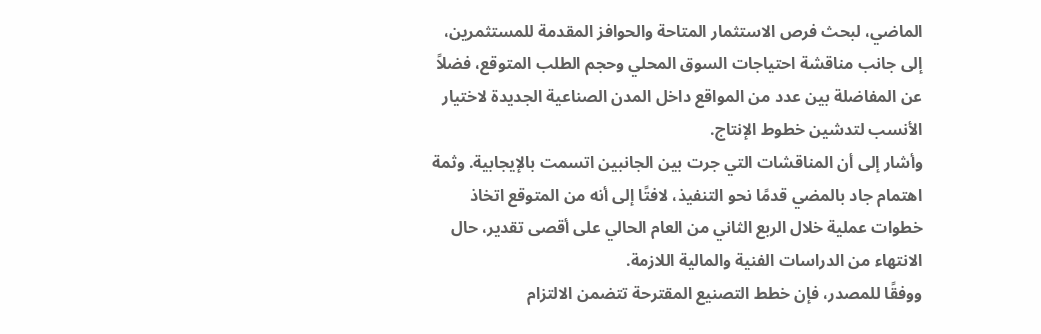الماضي، لبحث فرص الاستثمار المتاحة والحوافز المقدمة للمستثمرين، إلى جانب مناقشة احتياجات السوق المحلي وحجم الطلب المتوقع، فضلاً عن المفاضلة بين عدد من المواقع داخل المدن الصناعية الجديدة لاختيار الأنسب لتدشين خطوط الإنتاج.
وأشار إلى أن المناقشات التي جرت بين الجانبين اتسمت بالإيجابية. وثمة اهتمام جاد بالمضي قدمًا نحو التنفيذ، لافتًا إلى أنه من المتوقع اتخاذ خطوات عملية خلال الربع الثاني من العام الحالي على أقصى تقدير، حال الانتهاء من الدراسات الفنية والمالية اللازمة.
ووفقًا للمصدر، فإن خطط التصنيع المقترحة تتضمن الالتزام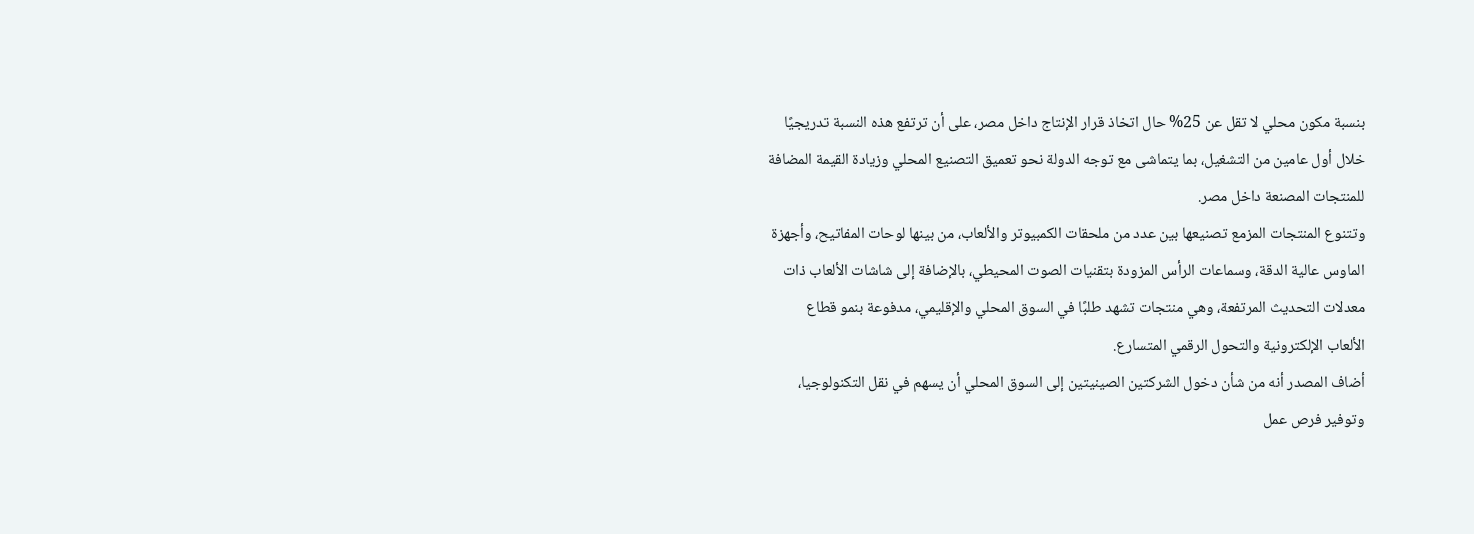بنسبة مكون محلي لا تقل عن 25% حال اتخاذ قرار الإنتاج داخل مصر، على أن ترتفع هذه النسبة تدريجيًا خلال أول عامين من التشغيل، بما يتماشى مع توجه الدولة نحو تعميق التصنيع المحلي وزيادة القيمة المضافة للمنتجات المصنعة داخل مصر.
وتتنوع المنتجات المزمع تصنيعها بين عدد من ملحقات الكمبيوتر والألعاب، من بينها لوحات المفاتيح، وأجهزة الماوس عالية الدقة، وسماعات الرأس المزودة بتقنيات الصوت المحيطي، بالإضافة إلى شاشات الألعاب ذات معدلات التحديث المرتفعة، وهي منتجات تشهد طلبًا في السوق المحلي والإقليمي، مدفوعة بنمو قطاع الألعاب الإلكترونية والتحول الرقمي المتسارع.
أضاف المصدر أنه من شأن دخول الشركتين الصينيتين إلى السوق المحلي أن يسهم في نقل التكنولوجيا، وتوفير فرص عمل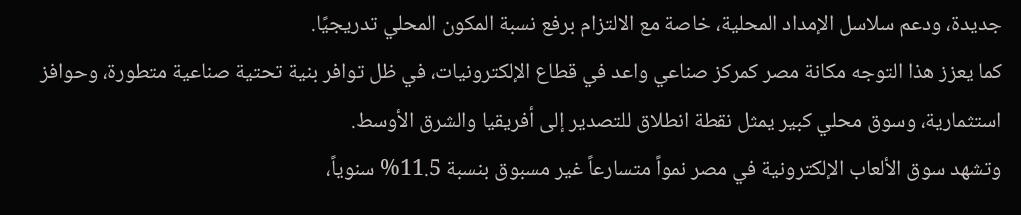جديدة، ودعم سلاسل الإمداد المحلية، خاصة مع الالتزام برفع نسبة المكون المحلي تدريجيًا.
كما يعزز هذا التوجه مكانة مصر كمركز صناعي واعد في قطاع الإلكترونيات، في ظل توافر بنية تحتية صناعية متطورة، وحوافز استثمارية، وسوق محلي كبير يمثل نقطة انطلاق للتصدير إلى أفريقيا والشرق الأوسط.
وتشهد سوق الألعاب الإلكترونية في مصر نمواً متسارعاً غير مسبوق بنسبة 11.5% سنوياً،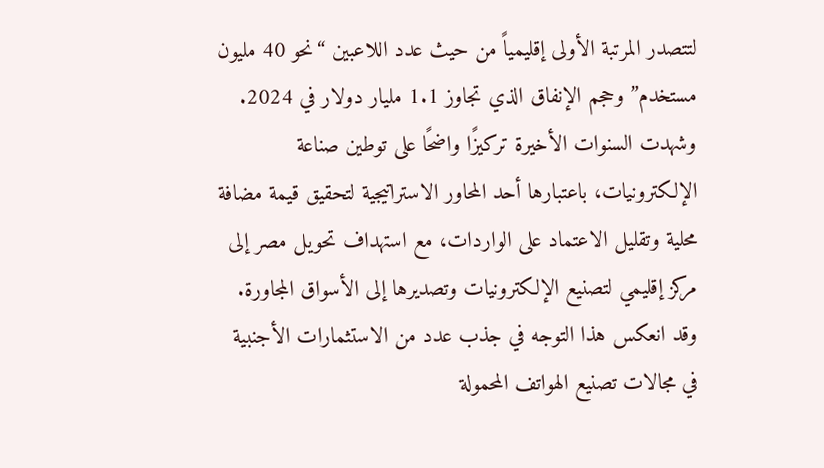لتتصدر المرتبة الأولى إقليمياً من حيث عدد اللاعبين “نحو 40 مليون مستخدم” وحجم الإنفاق الذي تجاوز 1.1 مليار دولار في 2024.
وشهدت السنوات الأخيرة تركيزًا واضحًا على توطين صناعة الإلكترونيات، باعتبارها أحد المحاور الاستراتيجية لتحقيق قيمة مضافة محلية وتقليل الاعتماد على الواردات، مع استهداف تحويل مصر إلى مركز إقليمي لتصنيع الإلكترونيات وتصديرها إلى الأسواق المجاورة.
وقد انعكس هذا التوجه في جذب عدد من الاستثمارات الأجنبية في مجالات تصنيع الهواتف المحمولة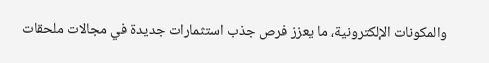والمكونات الإلكترونية، ما يعزز فرص جذب استثمارات جديدة في مجالات ملحقات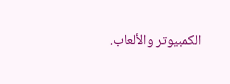الكمبيوتر والألعاب.